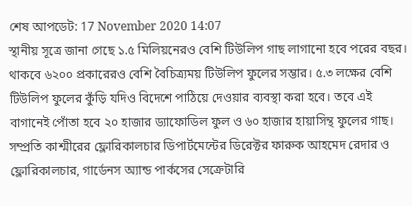শেষ আপডেট: 17 November 2020 14:07
স্থানীয় সূত্রে জানা গেছে ১.৫ মিলিয়নেরও বেশি টিউলিপ গাছ লাগানো হবে পরের বছর। থাকবে ৬২০০ প্রকারেরও বেশি বৈচিত্র্যময় টিউলিপ ফুলের সম্ভার। ৫.৩ লক্ষের বেশি টিউলিপ ফুলের কুঁড়ি যদিও বিদেশে পাঠিয়ে দেওয়ার ব্যবস্থা করা হবে। তবে এই বাগানেই পোঁতা হবে ২০ হাজার ড্যাফোডিল ফুল ও ৬০ হাজার হায়াসিন্থ ফুলের গাছ। সম্প্রতি কাশ্মীরের ফ্লোরিকালচার ডিপার্টমেন্টের ডিরেক্টর ফারুক আহমেদ রেদার ও ফ্লোরিকালচার, গার্ডেনস অ্যান্ড পার্কসের সেক্রেটারি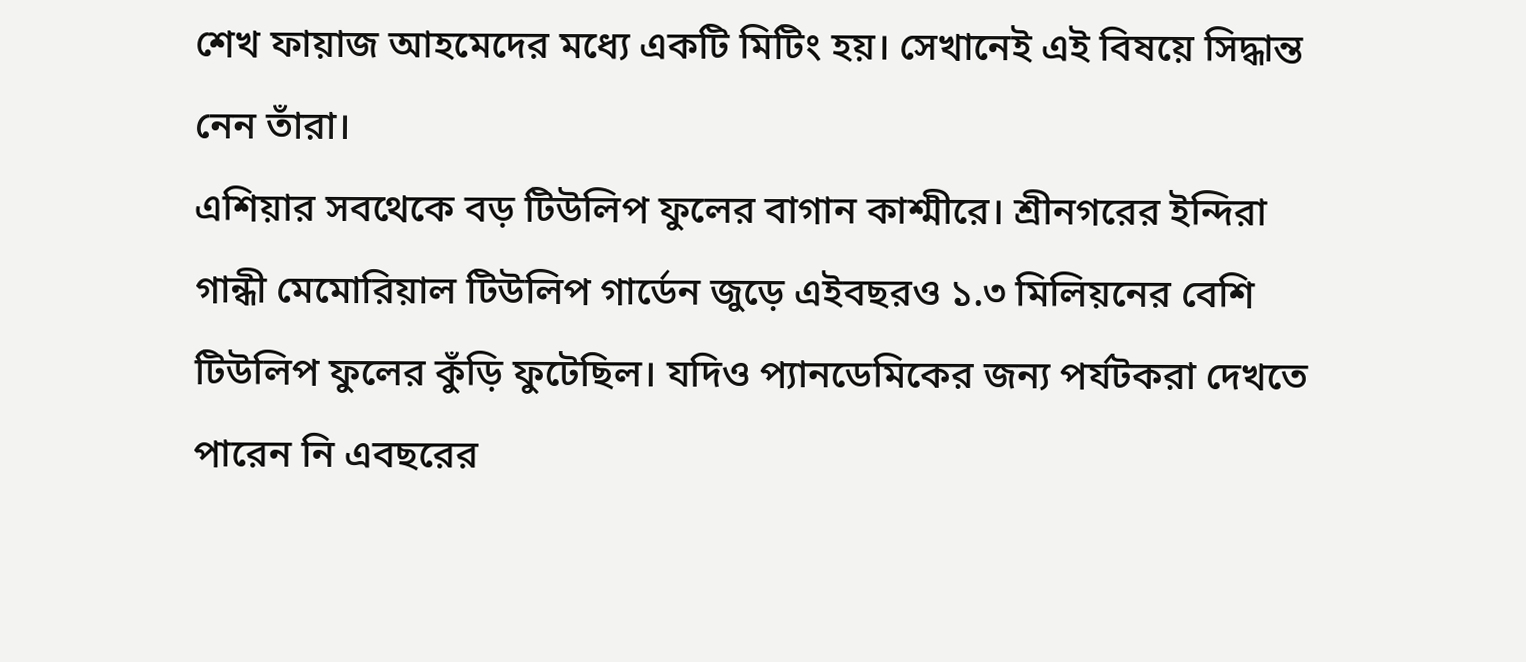শেখ ফায়াজ আহমেদের মধ্যে একটি মিটিং হয়। সেখানেই এই বিষয়ে সিদ্ধান্ত নেন তাঁরা।
এশিয়ার সবথেকে বড় টিউলিপ ফুলের বাগান কাশ্মীরে। শ্রীনগরের ইন্দিরা গান্ধী মেমোরিয়াল টিউলিপ গার্ডেন জুড়ে এইবছরও ১.৩ মিলিয়নের বেশি টিউলিপ ফুলের কুঁড়ি ফুটেছিল। যদিও প্যানডেমিকের জন্য পর্যটকরা দেখতে পারেন নি এবছরের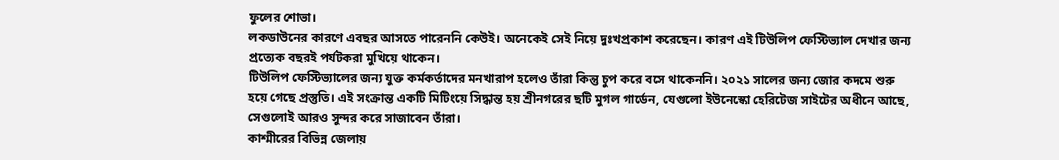ফুলের শোভা।
লকডাউনের কারণে এবছর আসতে পারেননি কেউই। অনেকেই সেই নিয়ে দুঃখপ্রকাশ করেছেন। কারণ এই টিউলিপ ফেস্টিভ্যাল দেখার জন্য প্রত্যেক বছরই পর্যটকরা মুখিয়ে থাকেন।
টিউলিপ ফেস্টিভ্যালের জন্য যুক্ত কর্মকর্তাদের মনখারাপ হলেও তাঁরা কিন্তু চুপ করে বসে থাকেননি। ২০২১ সালের জন্য জোর কদমে শুরু হয়ে গেছে প্রস্তুতি। এই সংক্রান্ত একটি মিটিংয়ে সিদ্ধান্ত হয় শ্রীনগরের ছটি মুগল গার্ডেন, যেগুলো ইউনেস্কো হেরিটেজ সাইটের অধীনে আছে, সেগুলোই আরও সুন্দর করে সাজাবেন তাঁরা।
কাশ্মীরের বিভিন্ন জেলায়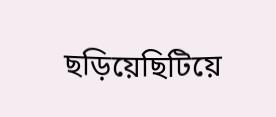ছড়িয়েছিটিয়ে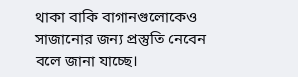থাকা বাকি বাগানগুলোকেও সাজানোর জন্য প্রস্তুতি নেবেন বলে জানা যাচ্ছে।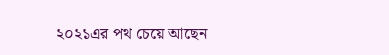২০২১এর পথ চেয়ে আছেন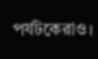পর্যটকেরাও।